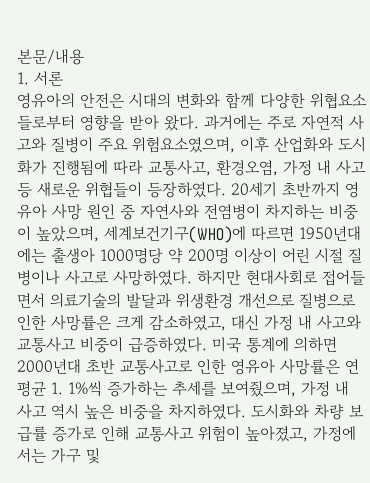본문/내용
1. 서론
영유아의 안전은 시대의 변화와 함께 다양한 위협요소들로부터 영향을 받아 왔다. 과거에는 주로 자연적 사고와 질병이 주요 위험요소였으며, 이후 산업화와 도시화가 진행됨에 따라 교통사고, 환경오염, 가정 내 사고 등 새로운 위협들이 등장하였다. 20세기 초반까지 영유아 사망 원인 중 자연사와 전염병이 차지하는 비중이 높았으며, 세계보건기구(WHO)에 따르면 1950년대에는 출생아 1000명당 약 200명 이상이 어린 시절 질병이나 사고로 사망하였다. 하지만 현대사회로 접어들면서 의료기술의 발달과 위생환경 개선으로 질병으로 인한 사망률은 크게 감소하였고, 대신 가정 내 사고와 교통사고 비중이 급증하였다. 미국 통계에 의하면 2000년대 초반 교통사고로 인한 영유아 사망률은 연평균 1. 1%씩 증가하는 추세를 보여줬으며, 가정 내 사고 역시 높은 비중을 차지하였다. 도시화와 차량 보급률 증가로 인해 교통사고 위험이 높아졌고, 가정에서는 가구 및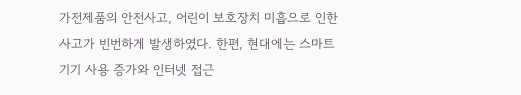가전제품의 안전사고, 어린이 보호장치 미흡으로 인한 사고가 빈번하게 발생하였다. 한편, 현대에는 스마트기기 사용 증가와 인터넷 접근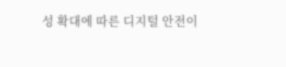성 확대에 따른 디지털 안전이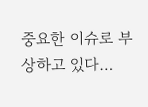중요한 이슈로 부상하고 있다…